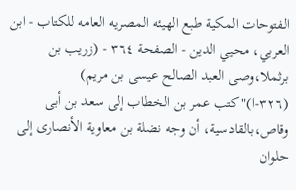الـفتوحات المکية طبع الهيئه المصريه العامه للکتاب - ابن العربي، محيي الدين - الصفحة ٣٦٤ - (زريب بن برثملا،وصى العبد الصالح عيسى بن مريم)
(٣٢٦-ا)"كتب عمر بن الخطاب إلى سعد بن أبى وقاص،بالقادسية، أن وجه نضلة بن معاوية الأنصارى إلى حلوان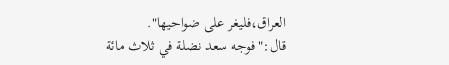العراق،فليغر على ضواحيها".
قال:"فوجه سعد نضلة في ثلاث مائة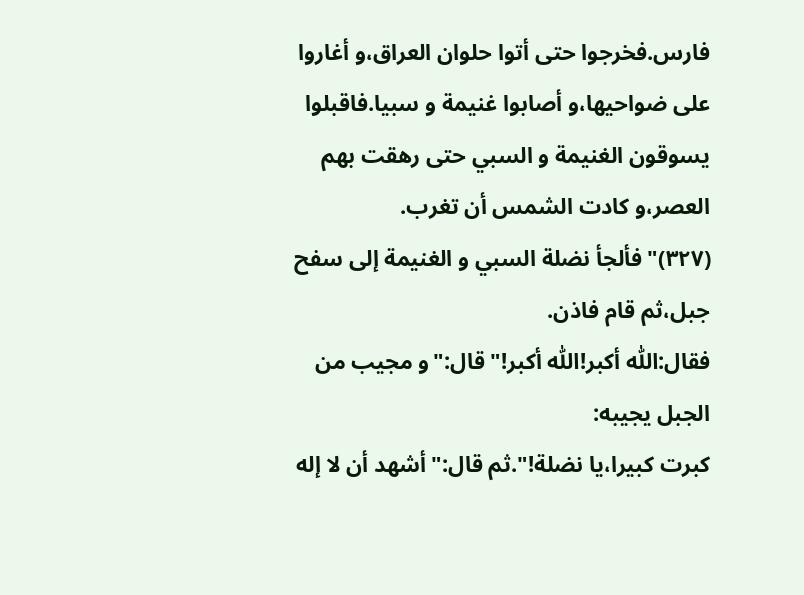فارس.فخرجوا حتى أتوا حلوان العراق،و أغاروا على ضواحيها،و أصابوا غنيمة و سبيا.فاقبلوا يسوقون الغنيمة و السبي حتى رهقت بهم العصر،و كادت الشمس أن تغرب.
(٣٢٧)"فألجأ نضلة السبي و الغنيمة إلى سفح جبل،ثم قام فاذن.
فقال:اللّٰه أكبر!اللّٰه أكبر!"قال:"و مجيب من الجبل يجيبه:
كبرت كبيرا،يا نضلة!".ثم قال:"أشهد أن لا إله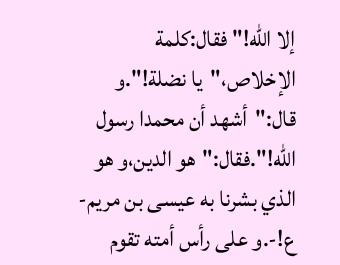إلا اللّٰه!" فقال:كلمة الإخلاص،"يا نضلة!".و قال:"أشهد أن محمدا رسول اللّٰه!".فقال:"هو الدين،و هو الذي بشرنا به عيسى بن مريم- ع!-.و على رأس أمته تقوم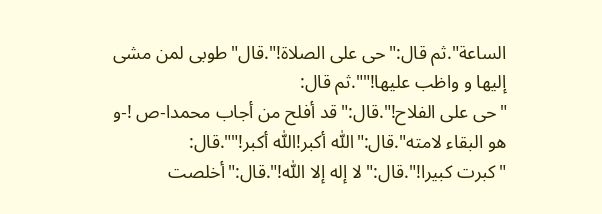الساعة".ثم قال:"حى على الصلاة!".قال"طوبى لمن مشى إليها و واظب عليها!"".ثم قال:
"حى على الفلاح!".قال:"قد أفلح من أجاب محمدا-ص !-و هو البقاء لامته".قال:"اللّٰه أكبر!اللّٰه أكبر!"".قال:
"كبرت كبيرا!".قال:"لا إله إلا اللّٰه!".قال:"أخلصت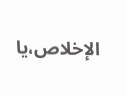الإخلاص،يا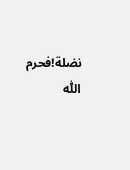نضلة!فحرم اللّٰه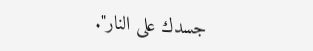جسدك على النار".